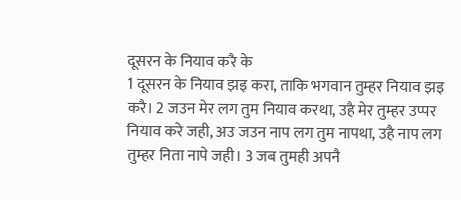दूसरन के नियाव करै के
1 दूसरन के नियाव झइ करा, ताकि भगवान तुम्हर नियाव झइ करै। 2 जउन मेर लग तुम नियाव करथा, उहै मेर तुम्हर उप्पर नियाव करे जही, अउ जउन नाप लग तुम नापथा, उहै नाप लग तुम्हर निता नापे जही। 3 जब तुमही अपनै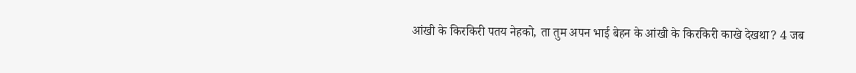आंखी के किरकिरी पतय नेहको, ता तुम अपन भाई बेहन के आंखी के किरकिरी काखे देखथा? 4 जब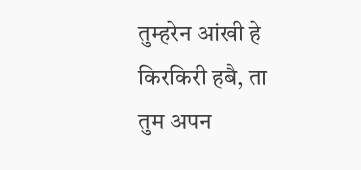तुम्हरेन आंखी हे किरकिरी हबै, ता तुम अपन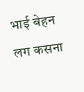भाई बेहन लग कसना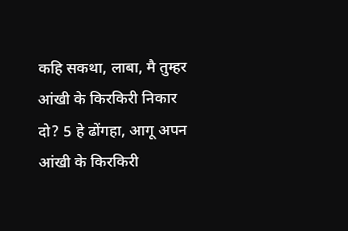कहि सकथा, लाबा, मै तुम्हर आंखी के किरकिरी निकार दो? 5 हे ढोंगहा, आगू अपन आंखी के किरकिरी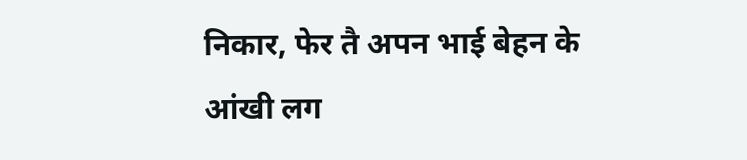निकार, फेर तै अपन भाई बेहन के आंखी लग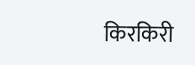किरकिरी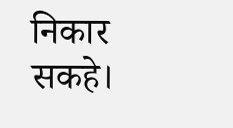निकार सकहे।